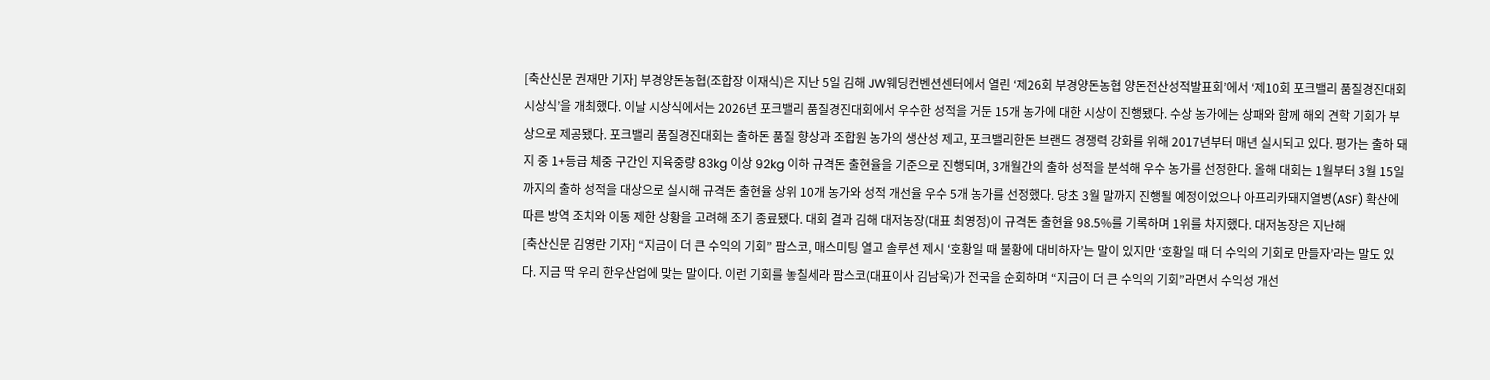[축산신문 권재만 기자] 부경양돈농협(조합장 이재식)은 지난 5일 김해 JW웨딩컨벤션센터에서 열린 ‘제26회 부경양돈농협 양돈전산성적발표회’에서 ‘제10회 포크밸리 품질경진대회 시상식’을 개최했다. 이날 시상식에서는 2026년 포크밸리 품질경진대회에서 우수한 성적을 거둔 15개 농가에 대한 시상이 진행됐다. 수상 농가에는 상패와 함께 해외 견학 기회가 부상으로 제공됐다. 포크밸리 품질경진대회는 출하돈 품질 향상과 조합원 농가의 생산성 제고, 포크밸리한돈 브랜드 경쟁력 강화를 위해 2017년부터 매년 실시되고 있다. 평가는 출하 돼지 중 1+등급 체중 구간인 지육중량 83kg 이상 92kg 이하 규격돈 출현율을 기준으로 진행되며, 3개월간의 출하 성적을 분석해 우수 농가를 선정한다. 올해 대회는 1월부터 3월 15일까지의 출하 성적을 대상으로 실시해 규격돈 출현율 상위 10개 농가와 성적 개선율 우수 5개 농가를 선정했다. 당초 3월 말까지 진행될 예정이었으나 아프리카돼지열병(ASF) 확산에 따른 방역 조치와 이동 제한 상황을 고려해 조기 종료됐다. 대회 결과 김해 대저농장(대표 최영정)이 규격돈 출현율 98.5%를 기록하며 1위를 차지했다. 대저농장은 지난해
[축산신문 김영란 기자] “지금이 더 큰 수익의 기회” 팜스코, 매스미팅 열고 솔루션 제시 ‘호황일 때 불황에 대비하자’는 말이 있지만 ‘호황일 때 더 수익의 기회로 만들자’라는 말도 있다. 지금 딱 우리 한우산업에 맞는 말이다. 이런 기회를 놓칠세라 팜스코(대표이사 김남욱)가 전국을 순회하며 “지금이 더 큰 수익의 기회”라면서 수익성 개선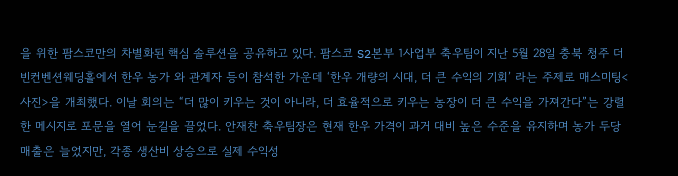을 위한 팜스코만의 차별화된 핵심 솔루션을 공유하고 있다. 팜스코 S2본부 1사업부 축우팀이 지난 5월 28일 충북 청주 더빈컨벤션웨딩홀에서 한우 농가 와 관계자 등이 참석한 가운데 ‘한우 개량의 시대, 더 큰 수익의 기회’ 라는 주제로 매스미팅<사진>을 개최했다. 이날 회의는 “더 많이 키우는 것이 아니라, 더 효율적으로 키우는 농장이 더 큰 수익을 가져간다”는 강렬한 메시지로 포문을 열어 눈길을 끌었다. 안재찬 축우팀장은 현재 한우 가격이 과거 대비 높은 수준을 유지하며 농가 두당 매출은 늘었지만, 각종 생산비 상승으로 실제 수익성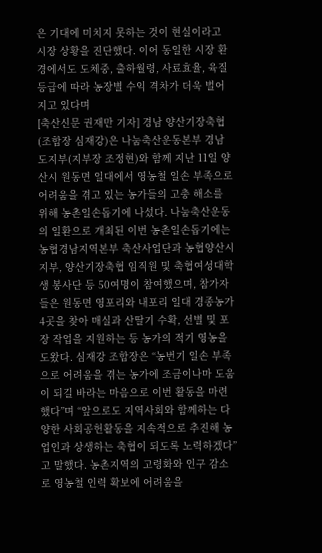은 기대에 미치지 못하는 것이 현실이라고 시장 상황을 진단했다. 이어 동일한 시장 환경에서도 도체중, 출하월령, 사료효율, 육질등급에 따라 농장별 수익 격차가 더욱 벌어지고 있다며
[축산신문 권재만 기자] 경남 양산기장축협(조합장 심재강)은 나눔축산운동본부 경남도지부(지부장 조정현)와 함께 지난 11일 양산시 원동면 일대에서 영농철 일손 부족으로 어려움을 겪고 있는 농가들의 고충 해소를 위해 농촌일손돕기에 나섰다. 나눔축산운동의 일환으로 개최된 이번 농촌일손돕기에는 농협경남지역본부 축산사업단과 농협양산시지부, 양산기장축협 임직원 및 축협여성대학생 봉사단 등 50여명이 참여했으며, 참가자들은 원동면 영포리와 내포리 일대 경종농가 4곳을 찾아 매실과 산딸기 수확, 선별 및 포장 작업을 지원하는 등 농가의 적기 영농을 도왔다. 심재강 조합장은 “농번기 일손 부족으로 어려움을 겪는 농가에 조금이나마 도움이 되길 바라는 마음으로 이번 활동을 마련했다”며 “앞으로도 지역사회와 함께하는 다양한 사회공헌활동을 지속적으로 추진해 농업인과 상생하는 축협이 되도록 노력하겠다”고 말했다. 농촌지역의 고령화와 인구 감소로 영농철 인력 확보에 어려움을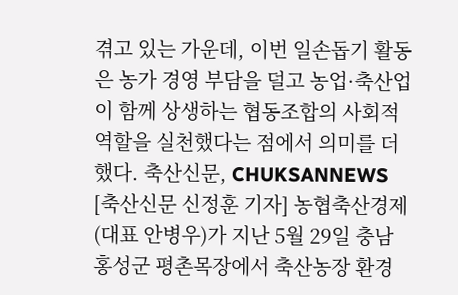겪고 있는 가운데, 이번 일손돕기 활동은 농가 경영 부담을 덜고 농업·축산업이 함께 상생하는 협동조합의 사회적 역할을 실천했다는 점에서 의미를 더했다. 축산신문, CHUKSANNEWS
[축산신문 신정훈 기자] 농협축산경제(대표 안병우)가 지난 5월 29일 충남 홍성군 평촌목장에서 축산농장 환경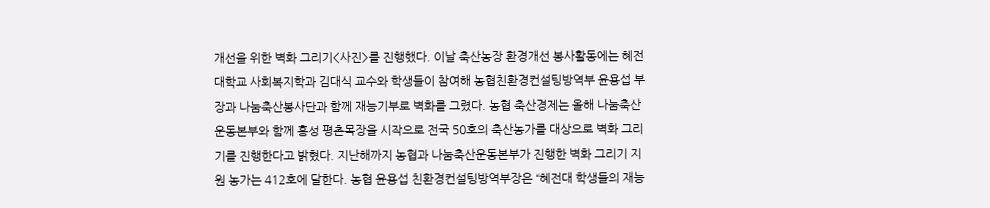개선을 위한 벽화 그리기<사진>를 진행했다. 이날 축산농장 환경개선 봉사활동에는 혜전대학교 사회복지학과 김대식 교수와 학생들이 참여해 농협친환경컨설팅방역부 윤용섭 부장과 나눔축산봉사단과 함께 재능기부로 벽화를 그렸다. 농협 축산경제는 올해 나눔축산운동본부와 함께 홍성 평촌목장을 시작으로 전국 50호의 축산농가를 대상으로 벽화 그리기를 진행한다고 밝혔다. 지난해까지 농협과 나눔축산운동본부가 진행한 벽화 그리기 지원 농가는 412호에 달한다. 농협 윤용섭 친환경컨설팅방역부장은 “혜전대 학생들의 재능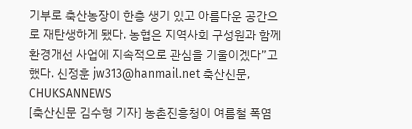기부로 축산농장이 한층 생기 있고 아름다운 공간으로 재탄생하게 됐다. 농협은 지역사회 구성원과 함께 환경개선 사업에 지속적으로 관심을 기울이겠다”고 했다. 신정훈 jw313@hanmail.net 축산신문, CHUKSANNEWS
[축산신문 김수형 기자] 농촌진흥청이 여름철 폭염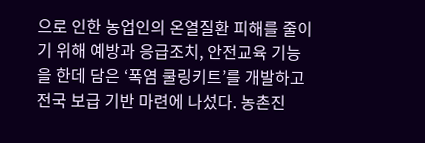으로 인한 농업인의 온열질환 피해를 줄이기 위해 예방과 응급조치, 안전교육 기능을 한데 담은 ‘폭염 쿨링키트’를 개발하고 전국 보급 기반 마련에 나섰다. 농촌진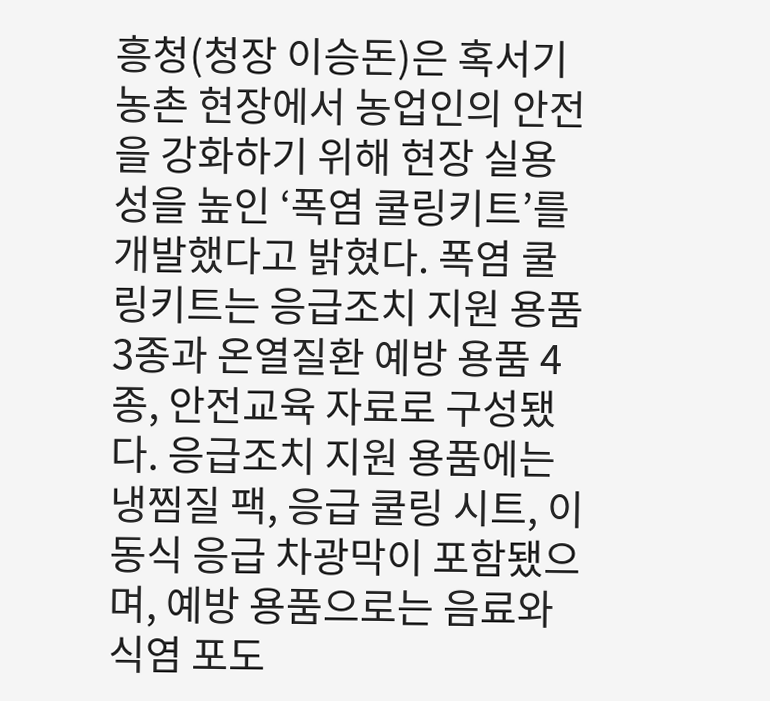흥청(청장 이승돈)은 혹서기 농촌 현장에서 농업인의 안전을 강화하기 위해 현장 실용성을 높인 ‘폭염 쿨링키트’를 개발했다고 밝혔다. 폭염 쿨링키트는 응급조치 지원 용품 3종과 온열질환 예방 용품 4종, 안전교육 자료로 구성됐다. 응급조치 지원 용품에는 냉찜질 팩, 응급 쿨링 시트, 이동식 응급 차광막이 포함됐으며, 예방 용품으로는 음료와 식염 포도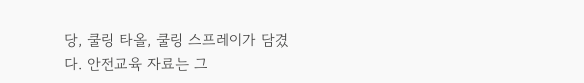당, 쿨링 타올, 쿨링 스프레이가 담겼다. 안전교육 자료는 그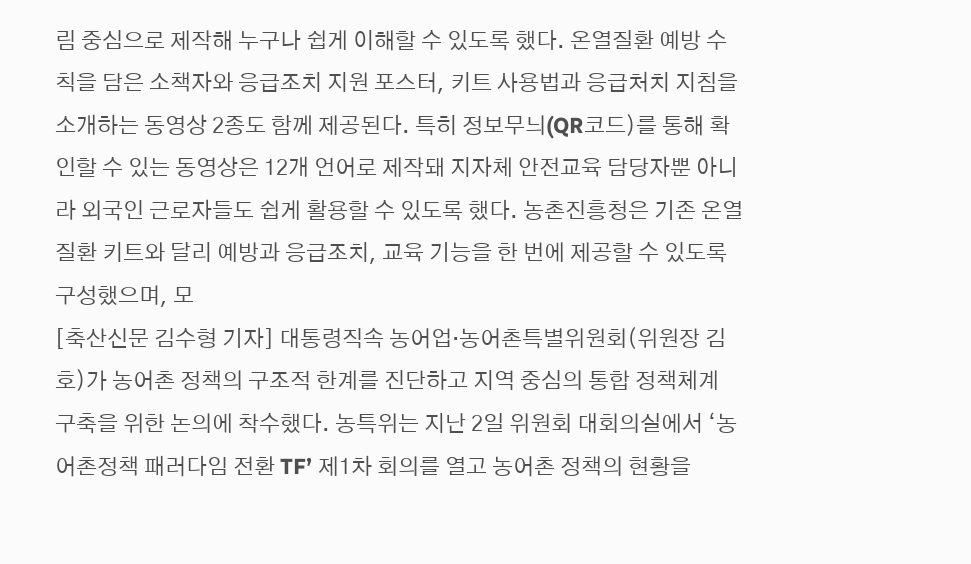림 중심으로 제작해 누구나 쉽게 이해할 수 있도록 했다. 온열질환 예방 수칙을 담은 소책자와 응급조치 지원 포스터, 키트 사용법과 응급처치 지침을 소개하는 동영상 2종도 함께 제공된다. 특히 정보무늬(QR코드)를 통해 확인할 수 있는 동영상은 12개 언어로 제작돼 지자체 안전교육 담당자뿐 아니라 외국인 근로자들도 쉽게 활용할 수 있도록 했다. 농촌진흥청은 기존 온열질환 키트와 달리 예방과 응급조치, 교육 기능을 한 번에 제공할 수 있도록 구성했으며, 모
[축산신문 김수형 기자] 대통령직속 농어업·농어촌특별위원회(위원장 김호)가 농어촌 정책의 구조적 한계를 진단하고 지역 중심의 통합 정책체계 구축을 위한 논의에 착수했다. 농특위는 지난 2일 위원회 대회의실에서 ‘농어촌정책 패러다임 전환 TF’ 제1차 회의를 열고 농어촌 정책의 현황을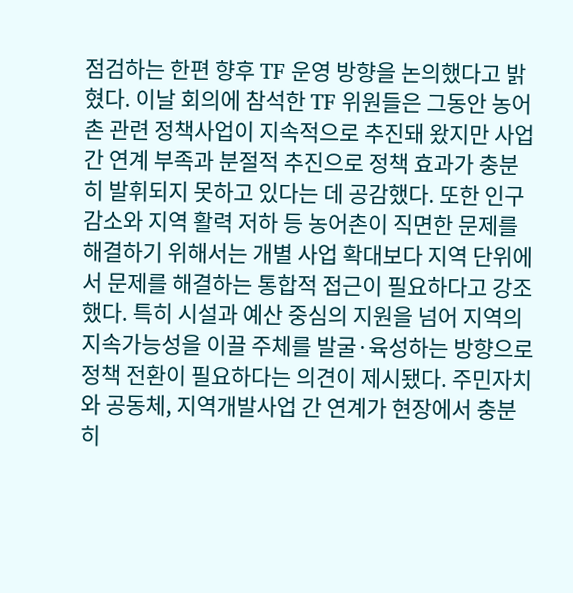점검하는 한편 향후 TF 운영 방향을 논의했다고 밝혔다. 이날 회의에 참석한 TF 위원들은 그동안 농어촌 관련 정책사업이 지속적으로 추진돼 왔지만 사업 간 연계 부족과 분절적 추진으로 정책 효과가 충분히 발휘되지 못하고 있다는 데 공감했다. 또한 인구 감소와 지역 활력 저하 등 농어촌이 직면한 문제를 해결하기 위해서는 개별 사업 확대보다 지역 단위에서 문제를 해결하는 통합적 접근이 필요하다고 강조했다. 특히 시설과 예산 중심의 지원을 넘어 지역의 지속가능성을 이끌 주체를 발굴·육성하는 방향으로 정책 전환이 필요하다는 의견이 제시됐다. 주민자치와 공동체, 지역개발사업 간 연계가 현장에서 충분히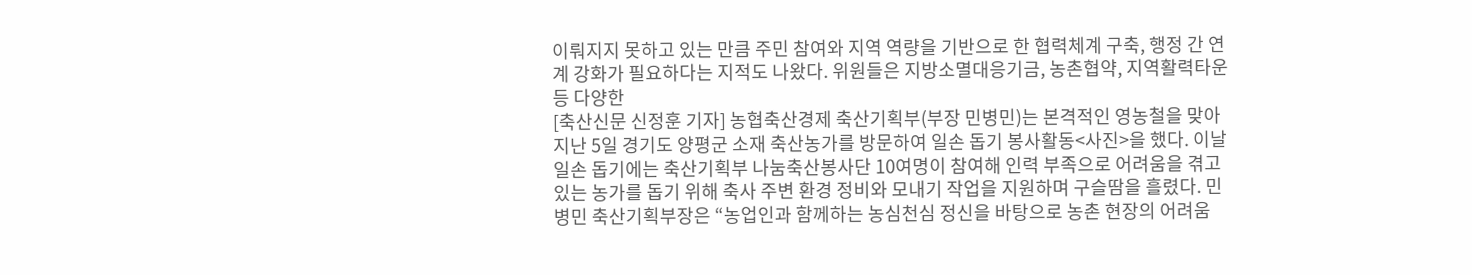이뤄지지 못하고 있는 만큼 주민 참여와 지역 역량을 기반으로 한 협력체계 구축, 행정 간 연계 강화가 필요하다는 지적도 나왔다. 위원들은 지방소멸대응기금, 농촌협약, 지역활력타운 등 다양한
[축산신문 신정훈 기자] 농협축산경제 축산기획부(부장 민병민)는 본격적인 영농철을 맞아 지난 5일 경기도 양평군 소재 축산농가를 방문하여 일손 돕기 봉사활동<사진>을 했다. 이날 일손 돕기에는 축산기획부 나눔축산봉사단 10여명이 참여해 인력 부족으로 어려움을 겪고 있는 농가를 돕기 위해 축사 주변 환경 정비와 모내기 작업을 지원하며 구슬땀을 흘렸다. 민병민 축산기획부장은 “농업인과 함께하는 농심천심 정신을 바탕으로 농촌 현장의 어려움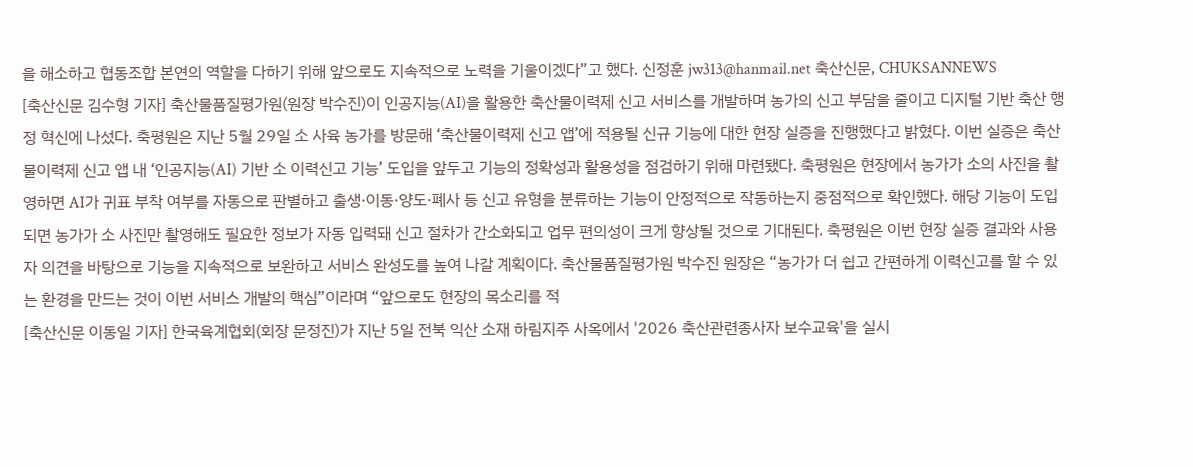을 해소하고 협동조합 본연의 역할을 다하기 위해 앞으로도 지속적으로 노력을 기울이겠다”고 했다. 신정훈 jw313@hanmail.net 축산신문, CHUKSANNEWS
[축산신문 김수형 기자] 축산물품질평가원(원장 박수진)이 인공지능(AI)을 활용한 축산물이력제 신고 서비스를 개발하며 농가의 신고 부담을 줄이고 디지털 기반 축산 행정 혁신에 나섰다. 축평원은 지난 5월 29일 소 사육 농가를 방문해 ‘축산물이력제 신고 앱’에 적용될 신규 기능에 대한 현장 실증을 진행했다고 밝혔다. 이번 실증은 축산물이력제 신고 앱 내 ‘인공지능(AI) 기반 소 이력신고 기능’ 도입을 앞두고 기능의 정확성과 활용성을 점검하기 위해 마련됐다. 축평원은 현장에서 농가가 소의 사진을 촬영하면 AI가 귀표 부착 여부를 자동으로 판별하고 출생·이동·양도·폐사 등 신고 유형을 분류하는 기능이 안정적으로 작동하는지 중점적으로 확인했다. 해당 기능이 도입되면 농가가 소 사진만 촬영해도 필요한 정보가 자동 입력돼 신고 절차가 간소화되고 업무 편의성이 크게 향상될 것으로 기대된다. 축평원은 이번 현장 실증 결과와 사용자 의견을 바탕으로 기능을 지속적으로 보완하고 서비스 완성도를 높여 나갈 계획이다. 축산물품질평가원 박수진 원장은 “농가가 더 쉽고 간편하게 이력신고를 할 수 있는 환경을 만드는 것이 이번 서비스 개발의 핵심”이라며 “앞으로도 현장의 목소리를 적
[축산신문 이동일 기자] 한국육계협회(회장 문정진)가 지난 5일 전북 익산 소재 하림지주 사옥에서 '2026 축산관련종사자 보수교육'을 실시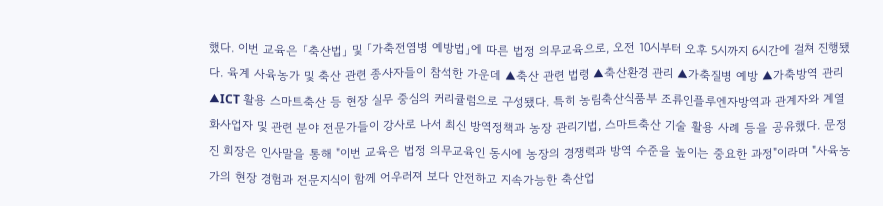했다. 이번 교육은 「축산법」 및 「가축전염병 예방법」에 따른 법정 의무교육으로, 오전 10시부터 오후 5시까지 6시간에 걸쳐 진행됐다. 육계 사육농가 및 축산 관련 종사자들이 참석한 가운데 ▲축산 관련 법령 ▲축산환경 관리 ▲가축질병 예방 ▲가축방역 관리 ▲ICT 활용 스마트축산 등 현장 실무 중심의 커리큘럼으로 구성됐다. 특히 농림축산식품부 조류인플루엔자방역과 관계자와 계열화사업자 및 관련 분야 전문가들이 강사로 나서 최신 방역정책과 농장 관리기법, 스마트축산 기술 활용 사례 등을 공유했다. 문정진 회장은 인사말을 통해 "이번 교육은 법정 의무교육인 동시에 농장의 경쟁력과 방역 수준을 높이는 중요한 과정"이라며 "사육농가의 현장 경험과 전문지식이 함께 어우러져 보다 안전하고 지속가능한 축산업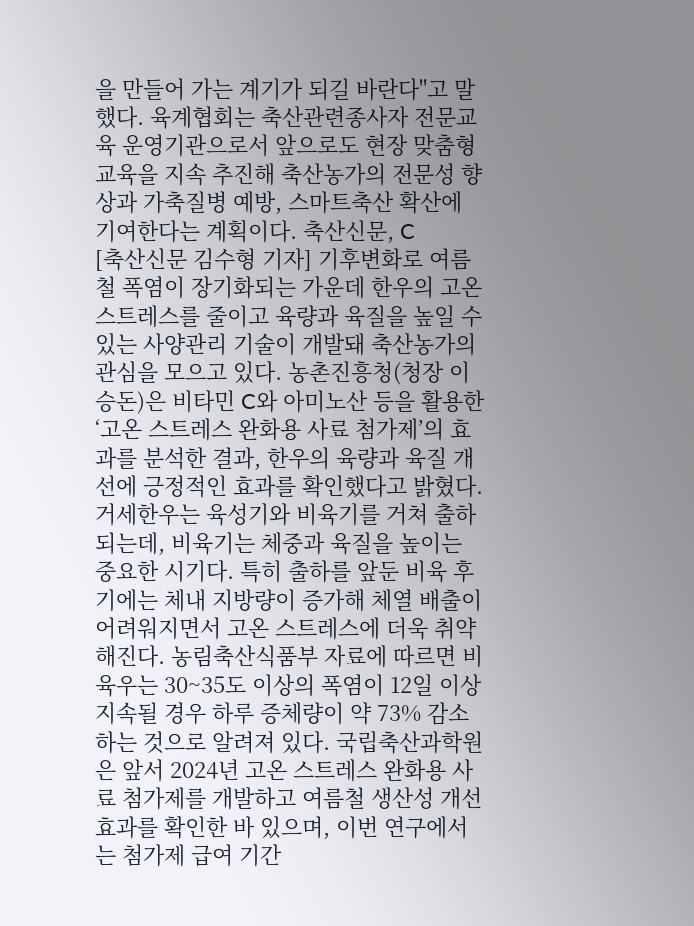을 만들어 가는 계기가 되길 바란다"고 말했다. 육계협회는 축산관련종사자 전문교육 운영기관으로서 앞으로도 현장 맞춤형 교육을 지속 추진해 축산농가의 전문성 향상과 가축질병 예방, 스마트축산 확산에 기여한다는 계획이다. 축산신문, C
[축산신문 김수형 기자] 기후변화로 여름철 폭염이 장기화되는 가운데 한우의 고온 스트레스를 줄이고 육량과 육질을 높일 수 있는 사양관리 기술이 개발돼 축산농가의 관심을 모으고 있다. 농촌진흥청(청장 이승돈)은 비타민 C와 아미노산 등을 활용한 ‘고온 스트레스 완화용 사료 첨가제’의 효과를 분석한 결과, 한우의 육량과 육질 개선에 긍정적인 효과를 확인했다고 밝혔다. 거세한우는 육성기와 비육기를 거쳐 출하되는데, 비육기는 체중과 육질을 높이는 중요한 시기다. 특히 출하를 앞둔 비육 후기에는 체내 지방량이 증가해 체열 배출이 어려워지면서 고온 스트레스에 더욱 취약해진다. 농림축산식품부 자료에 따르면 비육우는 30~35도 이상의 폭염이 12일 이상 지속될 경우 하루 증체량이 약 73% 감소하는 것으로 알려져 있다. 국립축산과학원은 앞서 2024년 고온 스트레스 완화용 사료 첨가제를 개발하고 여름철 생산성 개선 효과를 확인한 바 있으며, 이번 연구에서는 첨가제 급여 기간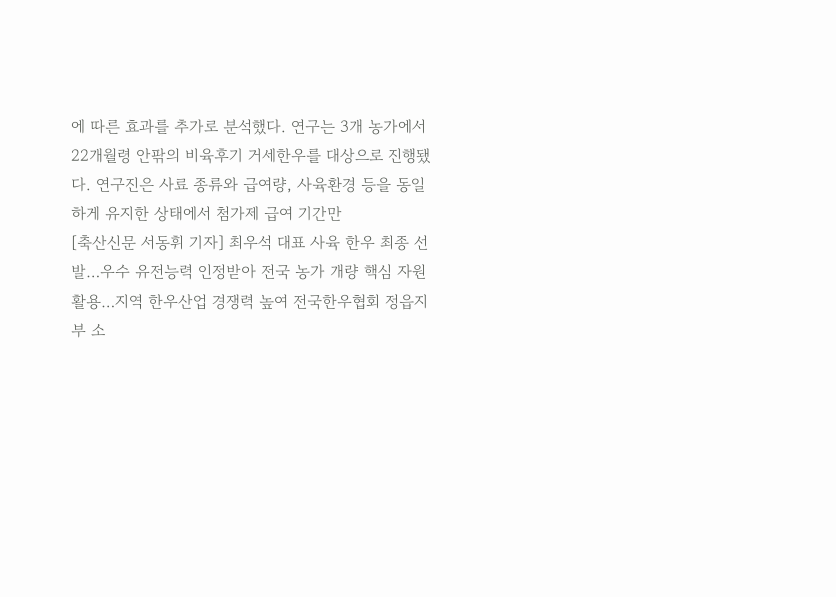에 따른 효과를 추가로 분석했다. 연구는 3개 농가에서 22개월령 안팎의 비육후기 거세한우를 대상으로 진행됐다. 연구진은 사료 종류와 급여량, 사육환경 등을 동일하게 유지한 상태에서 첨가제 급여 기간만
[축산신문 서동휘 기자] 최우석 대표 사육 한우 최종 선발…우수 유전능력 인정받아 전국 농가 개량 핵심 자원 활용…지역 한우산업 경쟁력 높여 전국한우협회 정읍지부 소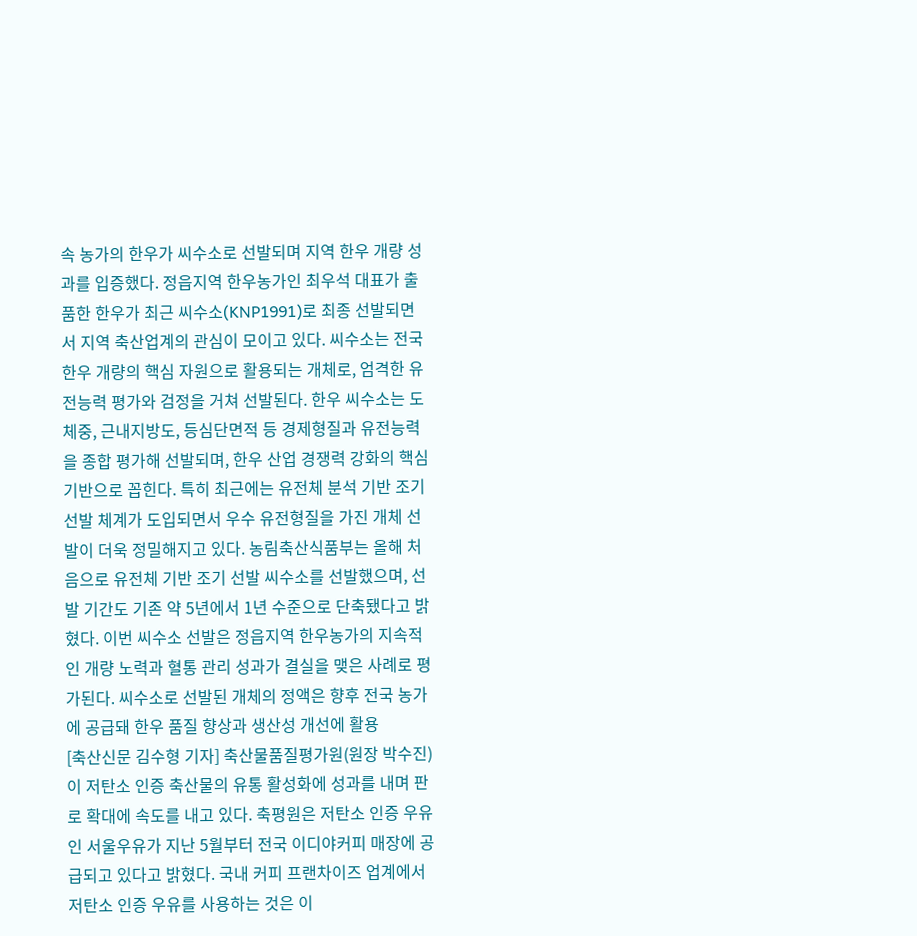속 농가의 한우가 씨수소로 선발되며 지역 한우 개량 성과를 입증했다. 정읍지역 한우농가인 최우석 대표가 출품한 한우가 최근 씨수소(KNP1991)로 최종 선발되면서 지역 축산업계의 관심이 모이고 있다. 씨수소는 전국 한우 개량의 핵심 자원으로 활용되는 개체로, 엄격한 유전능력 평가와 검정을 거쳐 선발된다. 한우 씨수소는 도체중, 근내지방도, 등심단면적 등 경제형질과 유전능력을 종합 평가해 선발되며, 한우 산업 경쟁력 강화의 핵심 기반으로 꼽힌다. 특히 최근에는 유전체 분석 기반 조기 선발 체계가 도입되면서 우수 유전형질을 가진 개체 선발이 더욱 정밀해지고 있다. 농림축산식품부는 올해 처음으로 유전체 기반 조기 선발 씨수소를 선발했으며, 선발 기간도 기존 약 5년에서 1년 수준으로 단축됐다고 밝혔다. 이번 씨수소 선발은 정읍지역 한우농가의 지속적인 개량 노력과 혈통 관리 성과가 결실을 맺은 사례로 평가된다. 씨수소로 선발된 개체의 정액은 향후 전국 농가에 공급돼 한우 품질 향상과 생산성 개선에 활용
[축산신문 김수형 기자] 축산물품질평가원(원장 박수진)이 저탄소 인증 축산물의 유통 활성화에 성과를 내며 판로 확대에 속도를 내고 있다. 축평원은 저탄소 인증 우유인 서울우유가 지난 5월부터 전국 이디야커피 매장에 공급되고 있다고 밝혔다. 국내 커피 프랜차이즈 업계에서 저탄소 인증 우유를 사용하는 것은 이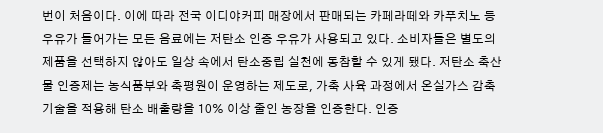번이 처음이다. 이에 따라 전국 이디야커피 매장에서 판매되는 카페라떼와 카푸치노 등 우유가 들어가는 모든 음료에는 저탄소 인증 우유가 사용되고 있다. 소비자들은 별도의 제품을 선택하지 않아도 일상 속에서 탄소중립 실천에 동참할 수 있게 됐다. 저탄소 축산물 인증제는 농식품부와 축평원이 운영하는 제도로, 가축 사육 과정에서 온실가스 감축 기술을 적용해 탄소 배출량을 10% 이상 줄인 농장을 인증한다. 인증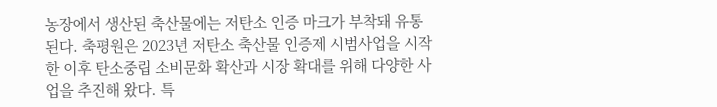농장에서 생산된 축산물에는 저탄소 인증 마크가 부착돼 유통된다. 축평원은 2023년 저탄소 축산물 인증제 시범사업을 시작한 이후 탄소중립 소비문화 확산과 시장 확대를 위해 다양한 사업을 추진해 왔다. 특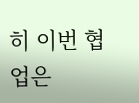히 이번 협업은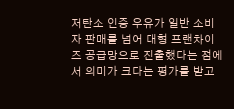저탄소 인증 우유가 일반 소비자 판매를 넘어 대형 프랜차이즈 공급망으로 진출했다는 점에서 의미가 크다는 평가를 받고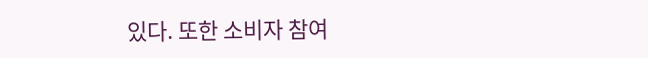있다. 또한 소비자 참여